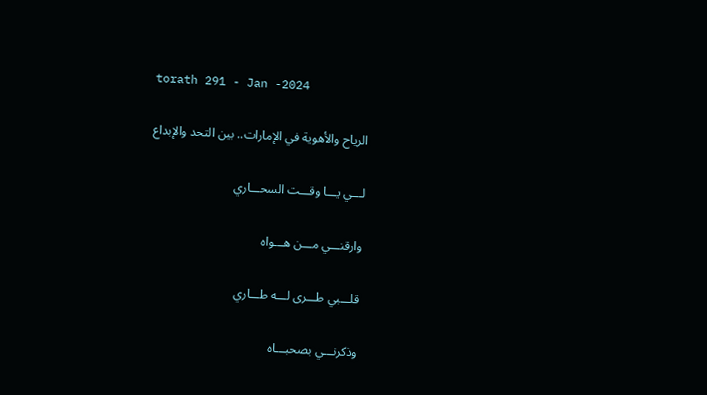torath 291 - Jan -2024

الرياح والأهوية في الإمارات.. بين التحد والإبداع

لـــي يـــا وقـــت السحـــاري

وارقنـــي مـــن هـــواه

قلـــبي طـــرى لـــه طـــاري

وذكرنـــي بصحبـــاه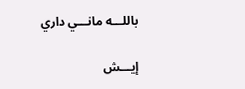باللـــه مانـــي داري

إيـــش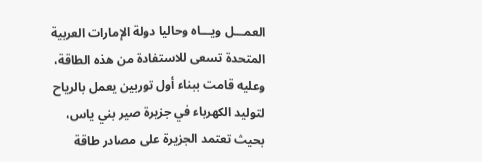العمـــل ويـــاه وحاليا دولة الإمارات العربية المتحدة تسعى للاستفادة من هذه الطاقة، وعليه قامت ببناء أول توربين يعمل بالرياح لتوليد الكهرباء في جزيرة صير بني ياس، بحيث تعتمد الجزيرة على مصادر طاقة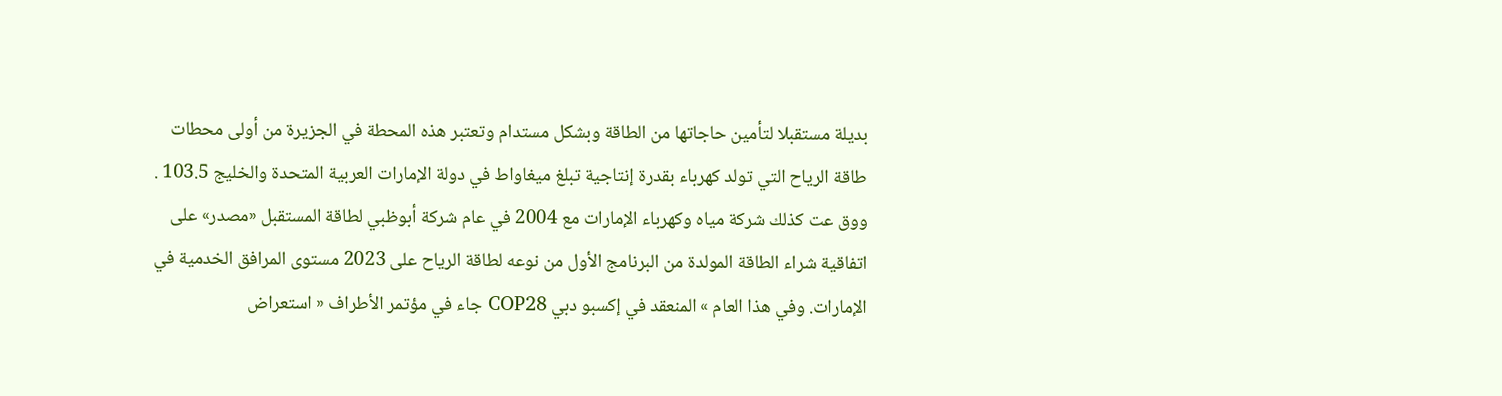بديلة مستقبلا لتأمين حاجاتها من الطاقة وبشكل مستدام وتعتبر هذه المحطة في الجزيرة من أولى محطات طاقة الرياح التي تولد كهرباء بقدرة إنتاجية تبلغ ميغاواط في دولة الإمارات العربية المتحدة والخليج 103.5 . ووق عت كذلك شركة مياه وكهرباء الإمارات مع 2004 في عام شركة أبوظبي لطاقة المستقبل «مصدر» على اتفاقية شراء الطاقة المولدة من البرنامج الأول من نوعه لطاقة الرياح على 2023 مستوى المرافق الخدمية في الإمارات. وفي هذا العام » المنعقد في إكسبو دبي COP28 جاء في مؤتمر الأطراف « استعراض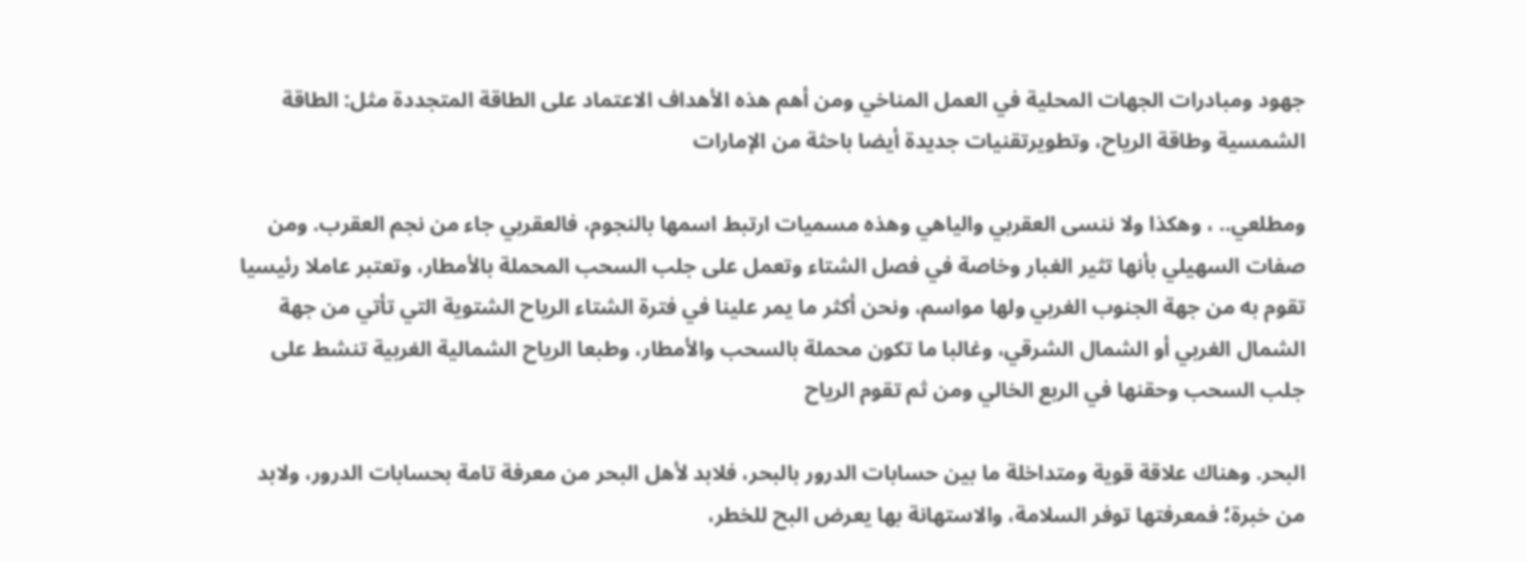جهود ومبادرات الجهات المحلية في العمل المناخي ومن أهم هذه الأهداف الاعتماد على الطاقة المتجددة مثل: الطاقة الشمسية وطاقة الرياح، وتطويرتقنيات جديدة أيضا باحثة من الإمارات

ومطلعي.. ، وهكذا ولا ننسى العقربي والياهي وهذه مسميات ارتبط اسمها بالنجوم، فالعقربي جاء من نجم العقرب. ومن صفات السهيلي بأنها تثير الغبار وخاصة في فصل الشتاء وتعمل على جلب السحب المحملة بالأمطار، وتعتبر عاملا رئيسيا تقوم به من جهة الجنوب الغربي ولها مواسم، ونحن أكثر ما يمر علينا في فترة الشتاء الرياح الشتوية التي تأتي من جهة الشمال الغربي أو الشمال الشرقي، وغالبا ما تكون محملة بالسحب والأمطار، وطبعا الرياح الشمالية الغربية تنشط على جلب السحب وحقنها في الربع الخالي ومن ثم تقوم الرياح

البحر. وهناك علاقة قوية ومتداخلة ما بين حسابات الدرور بالبحر، فلابد لأهل البحر من معرفة تامة بحسابات الدرور، ولابد من خبرة؛ فمعرفتها توفر السلامة، والاستهانة بها يعرض البح للخطر،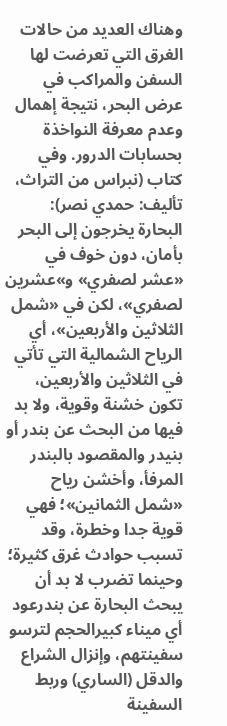وهناك العديد من حالات الغرق التي تعرضت لها السفن والمراكب في عرض البحر، نتيجة إهمال وعدم معرفة النواخذة بحسابات الدرور. وفي كتاب (نبراس من التراث، تأليف: حمدي نصر): البحارة يخرجون إلى البحر بأمان، دون خوف في «عشر لصفري» و»عشرين لصفري»، لكن في «شمل الثلاثين والأربعين»، أي الرياح الشمالية التي تأتي في الثلاثين والأربعين، تكون خشنة وقوية، ولا بد فيها من البحث عن بندر أو بنيدر والمقصود بالبندر المرفأ، وأخشن رياح «شمل الثمانين»؛ فهي قوية جدا وخطرة، وقد تسبب حوادث غرق كثيرة؛ وحينما تضرب لا بد أن يبحث البحارة عن بندرعود أي ميناء كبيرالحجم لترسو سفينتهم، وإنزال الشراع والدقل (الساري) وربط السفينة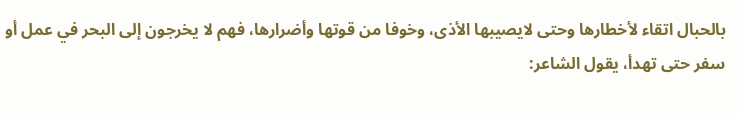بالحبال اتقاء لأخطارها وحتى لايصيبها الأذى، وخوفا من قوتها وأضرارها، فهم لا يخرجون إلى البحر في عمل أو سفر حتى تهدأ، يقول الشاعر: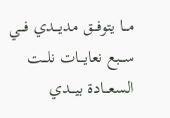مـــا يتوفـــق مديـــدي فـــي ســـبع نعايـــات نلـــت السعـــادة بيـــدي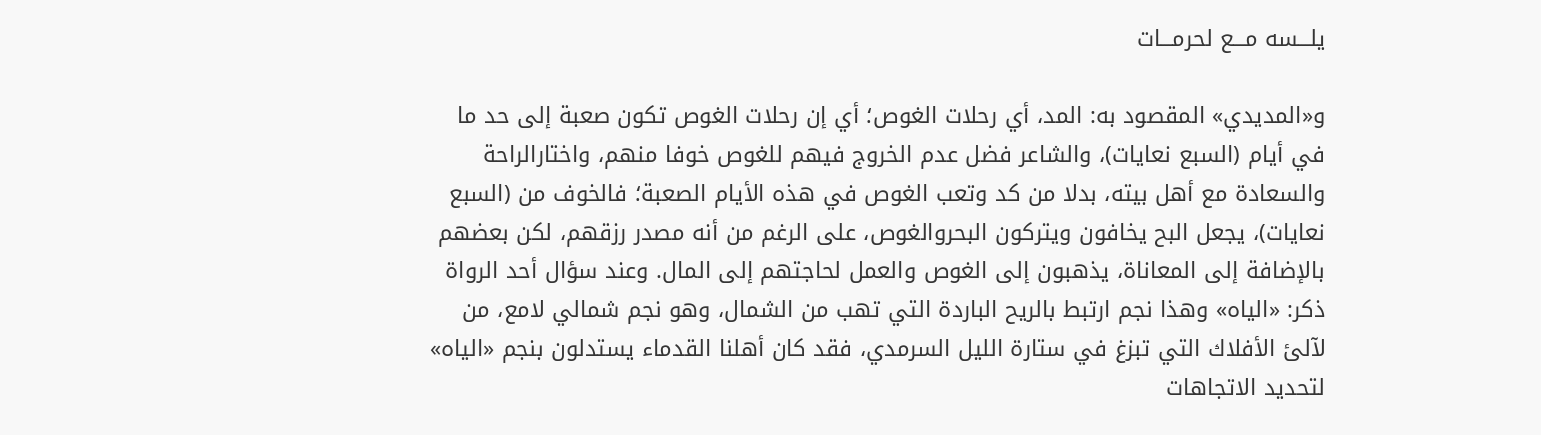يلـــسه مـــع لحرمـــات

و«المديدي» المقصود به: المد، أي رحلات الغوص؛ أي إن رحلات الغوص تكون صعبة إلى حد ما في أيام (السبع نعايات)، والشاعر فضل عدم الخروج فيهم للغوص خوفا منهم، واختارالراحة والسعادة مع أهل بيته، بدلا من كد وتعب الغوص في هذه الأيام الصعبة؛ فالخوف من (السبع نعايات)، يجعل البح يخافون ويتركون البحروالغوص، على الرغم من أنه مصدر رزقهم، لكن بعضهم بالإضافة إلى المعاناة، يذهبون إلى الغوص والعمل لحاجتهم إلى المال. وعند سؤال أحد الرواة ذكر: «الياه» وهذا نجم ارتبط بالريح الباردة التي تهب من الشمال، وهو نجم شمالي لامع، من لآلئ الأفلاك التي تبزغ في ستارة الليل السرمدي، فقد كان أهلنا القدماء يستدلون بنجم «الياه» لتحديد الاتجاهات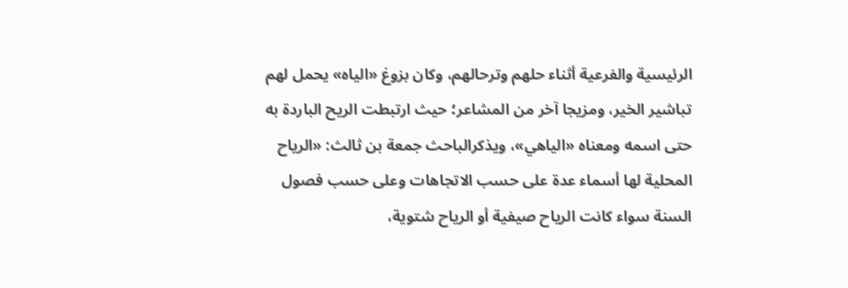الرئيسية والفرعية أثناء حلهم وترحالهم، وكان بزوغ «الياه» يحمل لهم تباشير الخير، ومزيجا آخر من المشاعر؛ حيث ارتبطت الريح الباردة به حتى اسمه ومعناه «الياهي»، ويذكرالباحث جمعة بن ثالث: «الرياح المحلية لها أسماء عدة على حسب الاتجاهات وعلى حسب فصول السنة سواء كانت الرياح صيفية أو الرياح شتوية،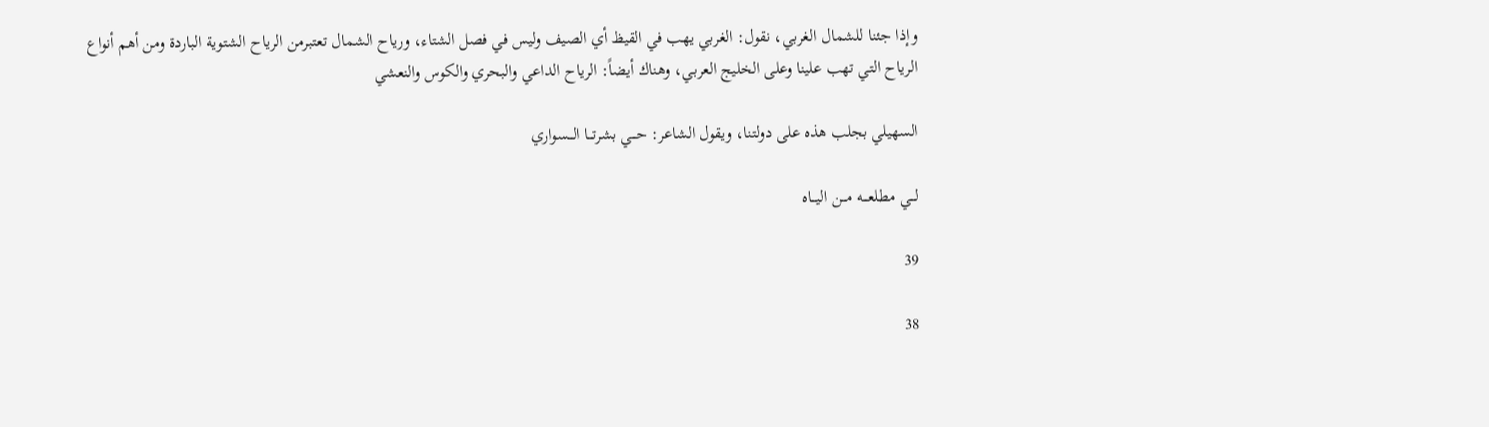وإذا جئنا للشمال الغربي، نقول: الغربي يهب في القيظ أي الصيف وليس في فصل الشتاء، ورياح الشمال تعتبرمن الرياح الشتوية الباردة ومن أهم أنواع الرياح التي تهب علينا وعلى الخليج العربي، وهناك أيضاً: الرياح الداعي والبحري والكوس والنعشي

السهيلي بجلب هذه على دولتنا، ويقول الشاعر: حـــي بشرتـــا الـــسواري

لـــي مطلعـــه مـــن اليـــاه

39

38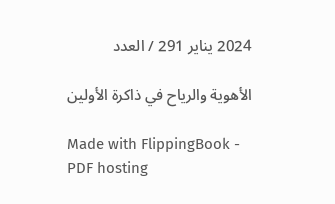2024 يناير 291 / العدد

الأهوية والرياح في ذاكرة الأولين

Made with FlippingBook - PDF hosting